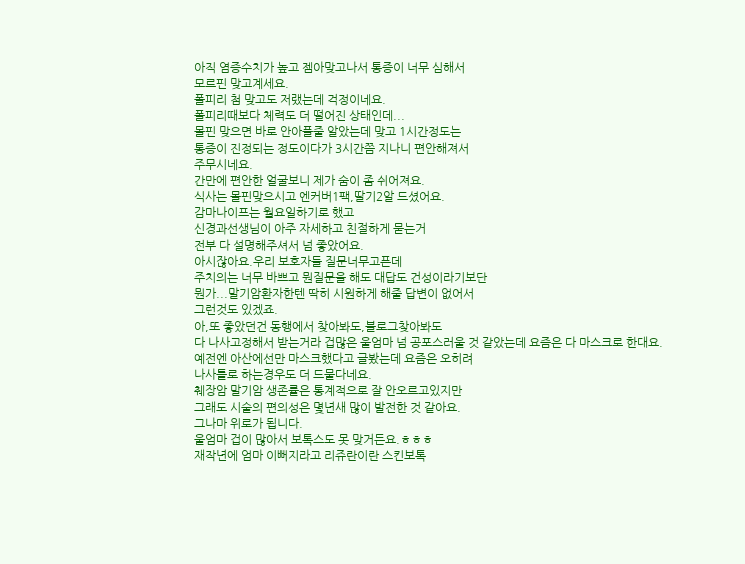아직 염증수치가 높고 젬아맞고나서 통증이 너무 심해서
모르핀 맞고계세요.
폴피리 첨 맞고도 저랬는데 걱정이네요.
폴피리때보다 체력도 더 떨어진 상태인데...
몰핀 맞으면 바로 안아플줄 알았는데 맞고 1시간정도는
통증이 진정되는 정도이다가 3시간쯤 지나니 편안해져서
주무시네요.
간만에 편안한 얼굴보니 제가 숨이 좀 쉬어져요.
식사는 몰핀맞으시고 엔커버1팩,딸기2알 드셨어요.
감마나이프는 월요일하기로 했고
신경과선생님이 아주 자세하고 친절하게 묻는거
전부 다 설명해주셔서 넘 좋았어요.
아시잖아요.우리 보호자들 질문너무고픈데
주치의는 너무 바쁘고 뭔질문을 해도 대답도 건성이라기보단
뭔가...말기암환자한텐 딱히 시원하게 해줄 답변이 없어서
그런것도 있겠죠.
아,또 좋았던건 동행에서 찾아봐도,블로그찾아봐도
다 나사고정해서 받는거라 겁많은 울엄마 넘 공포스러울 것 같았는데 요즘은 다 마스크로 한대요.
예전엔 아산에선만 마스크했다고 글봤는데 요즘은 오히려
나사틀로 하는경우도 더 드물다네요.
췌장암 말기암 생존률은 통계적으로 잘 안오르고있지만
그래도 시술의 편의성은 몇년새 많이 발전한 것 같아요.
그나마 위로가 됩니다.
울엄마 겁이 많아서 보톡스도 못 맞거든요.ㅎㅎㅎ
재작년에 엄마 이뻐지라고 리쥬란이란 스킨보톡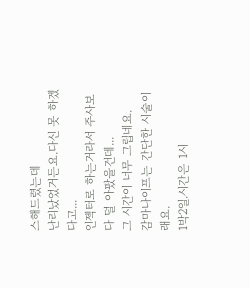스해드렸는데
난리났었거든요.다신 못 하겠다고...
인젝터로 하는거라서 주사보다 덜 아팠을건데...
그 시간이 너무 그립네요.
감마나이프는 간단한 시술이래요.
1박2일.시간은 1시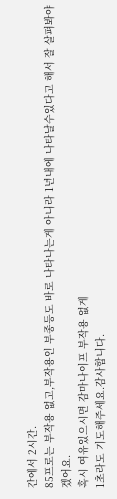간에서 2시간.
85프로는 부작용 없고,부작용인 부종등도 바로 나타나는게 아니라 1년내에 나타날수있다고 해서 잘 살펴봐야겠어요.
혹시 여유있으시면 감마나이프 부작용 없게
1초라도 기도해주세요.감사합니다.